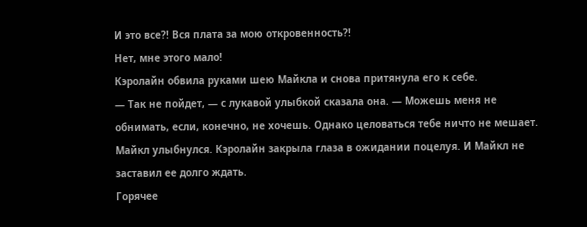И это все?! Вся плата за мою откровенность?!
Нет, мне этого мало!
Кэролайн обвила руками шею Майкла и снова притянула его к себе.
— Так не пойдет, — с лукавой улыбкой сказала она. — Можешь меня не обнимать, если, конечно, не хочешь. Однако целоваться тебе ничто не мешает.
Майкл улыбнулся. Кэролайн закрыла глаза в ожидании поцелуя. И Майкл не заставил ее долго ждать.
Горячее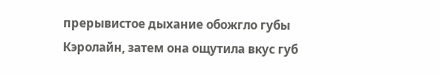прерывистое дыхание обожгло губы Кэролайн, затем она ощутила вкус губ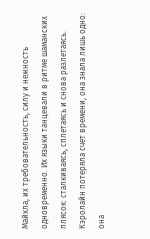Майкла, их требовательность, силу и нежность одновременно. Их языки танцевали в ритме шаманских плясок: сталкиваясь, сплетаясь и снова разлетаясь. Кэролайн потеряла счет времени, она знала лишь одно: она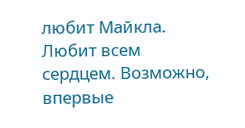любит Майкла. Любит всем сердцем. Возможно, впервые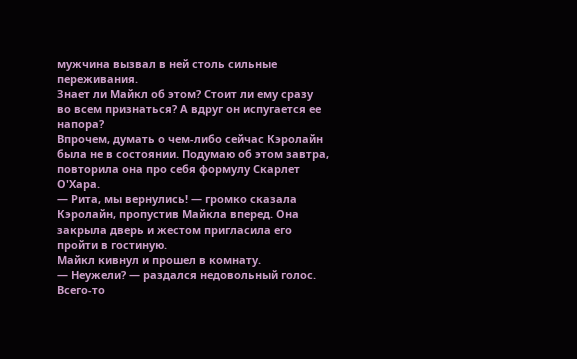мужчина вызвал в ней столь сильные переживания.
Знает ли Майкл об этом? Стоит ли ему сразу во всем признаться? А вдруг он испугается ее напора?
Впрочем, думать о чем-либо сейчас Кэролайн была не в состоянии. Подумаю об этом завтра, повторила она про себя формулу Скарлет О'Хара.
— Рита, мы вернулись! — громко сказала Кэролайн, пропустив Майкла вперед. Она закрыла дверь и жестом пригласила его пройти в гостиную.
Майкл кивнул и прошел в комнату.
— Неужели? — раздался недовольный голос. Всего-то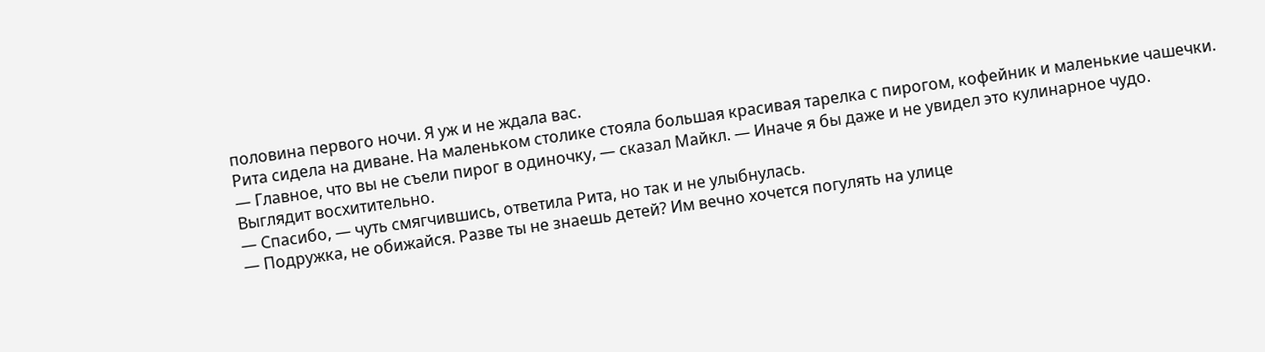половина первого ночи. Я уж и не ждала вас.
Рита сидела на диване. На маленьком столике стояла большая красивая тарелка с пирогом, кофейник и маленькие чашечки.
— Главное, что вы не съели пирог в одиночку, — сказал Майкл. — Иначе я бы даже и не увидел это кулинарное чудо. Выглядит восхитительно.
— Спасибо, — чуть смягчившись, ответила Рита, но так и не улыбнулась.
— Подружка, не обижайся. Разве ты не знаешь детей? Им вечно хочется погулять на улице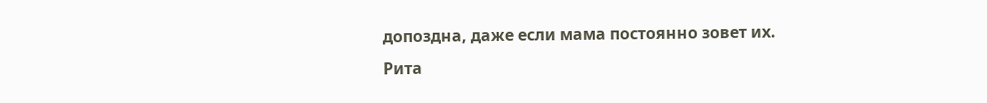допоздна, даже если мама постоянно зовет их.
Рита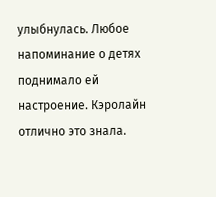улыбнулась. Любое напоминание о детях поднимало ей настроение. Кэролайн отлично это знала.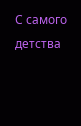С самого детства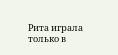Рита играла только в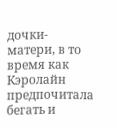дочки-матери, в то время как Кэролайн предпочитала бегать и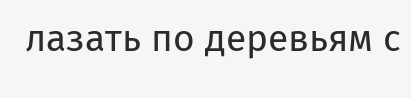лазать по деревьям с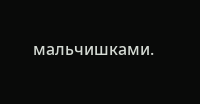мальчишками.